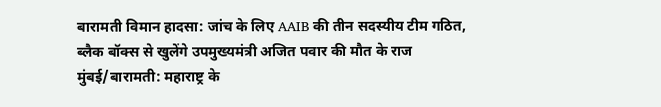बारामती विमान हादसा: जांच के लिए AAIB की तीन सदस्यीय टीम गठित, ब्लैक बॉक्स से खुलेंगे उपमुख्यमंत्री अजित पवार की मौत के राज
मुंबई/बारामती: महाराष्ट्र के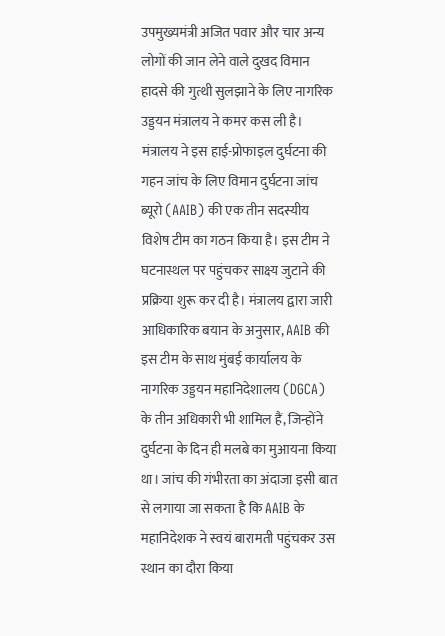उपमुख्यमंत्री अजित पवार और चार अन्य लोगों की जान लेने वाले दुखद विमान हादसे की गुत्थी सुलझाने के लिए नागरिक उड्डयन मंत्रालय ने कमर कस ली है। मंत्रालय ने इस हाई-प्रोफाइल दुर्घटना की गहन जांच के लिए विमान दुर्घटना जांच ब्यूरो (AAIB) की एक तीन सदस्यीय विशेष टीम का गठन किया है। इस टीम ने घटनास्थल पर पहुंचकर साक्ष्य जुटाने की प्रक्रिया शुरू कर दी है। मंत्रालय द्वारा जारी आधिकारिक बयान के अनुसार, AAIB की इस टीम के साथ मुंबई कार्यालय के नागरिक उड्डयन महानिदेशालय (DGCA) के तीन अधिकारी भी शामिल हैं, जिन्होंने दुर्घटना के दिन ही मलबे का मुआयना किया था। जांच की गंभीरता का अंदाजा इसी बात से लगाया जा सकता है कि AAIB के महानिदेशक ने स्वयं बारामती पहुंचकर उस स्थान का दौरा किया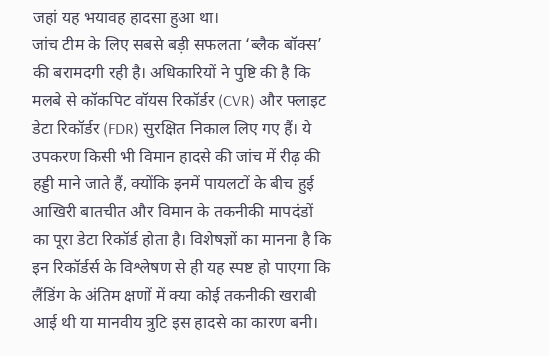जहां यह भयावह हादसा हुआ था।
जांच टीम के लिए सबसे बड़ी सफलता ‘ब्लैक बॉक्स’ की बरामदगी रही है। अधिकारियों ने पुष्टि की है कि मलबे से कॉकपिट वॉयस रिकॉर्डर (CVR) और फ्लाइट डेटा रिकॉर्डर (FDR) सुरक्षित निकाल लिए गए हैं। ये उपकरण किसी भी विमान हादसे की जांच में रीढ़ की हड्डी माने जाते हैं, क्योंकि इनमें पायलटों के बीच हुई आखिरी बातचीत और विमान के तकनीकी मापदंडों का पूरा डेटा रिकॉर्ड होता है। विशेषज्ञों का मानना है कि इन रिकॉर्डर्स के विश्लेषण से ही यह स्पष्ट हो पाएगा कि लैंडिंग के अंतिम क्षणों में क्या कोई तकनीकी खराबी आई थी या मानवीय त्रुटि इस हादसे का कारण बनी।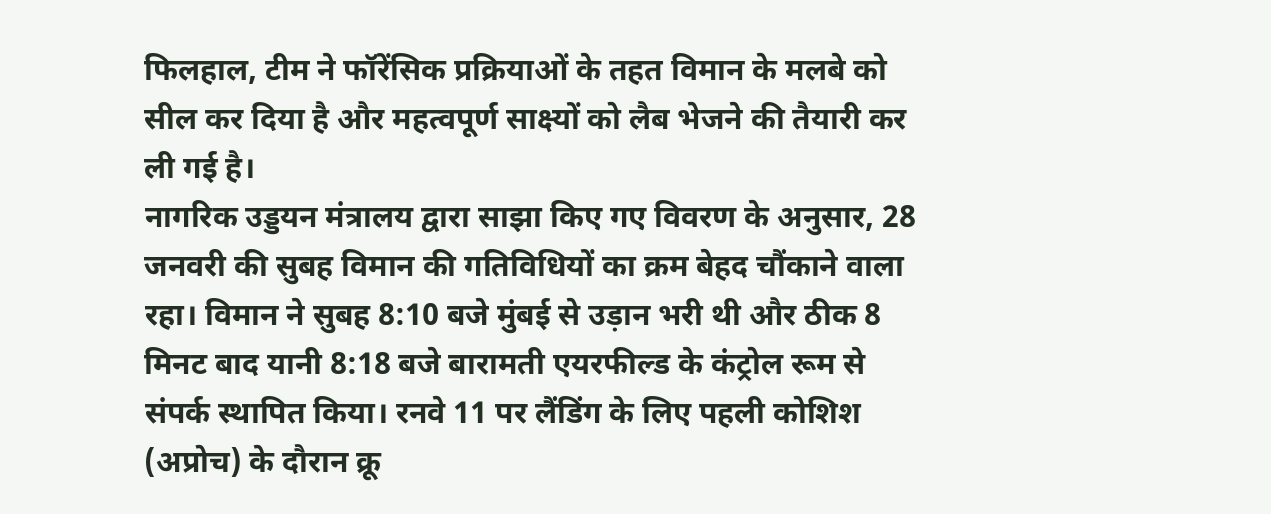फिलहाल, टीम ने फॉरेंसिक प्रक्रियाओं के तहत विमान के मलबे को सील कर दिया है और महत्वपूर्ण साक्ष्यों को लैब भेजने की तैयारी कर ली गई है।
नागरिक उड्डयन मंत्रालय द्वारा साझा किए गए विवरण के अनुसार, 28 जनवरी की सुबह विमान की गतिविधियों का क्रम बेहद चौंकाने वाला रहा। विमान ने सुबह 8:10 बजे मुंबई से उड़ान भरी थी और ठीक 8 मिनट बाद यानी 8:18 बजे बारामती एयरफील्ड के कंट्रोल रूम से संपर्क स्थापित किया। रनवे 11 पर लैंडिंग के लिए पहली कोशिश (अप्रोच) के दौरान क्रू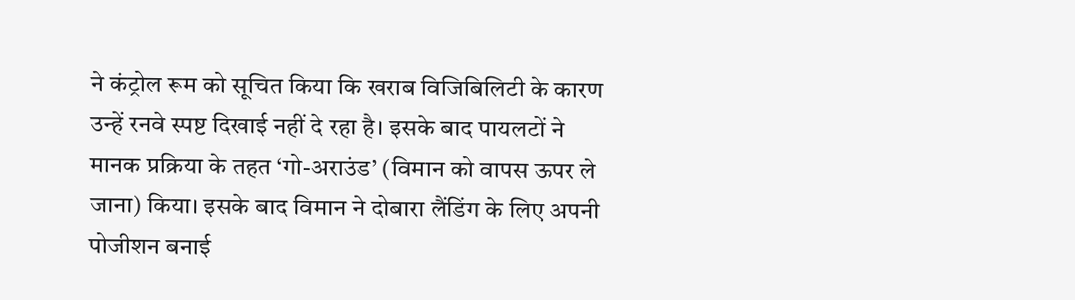ने कंट्रोल रूम को सूचित किया कि खराब विजिबिलिटी के कारण उन्हें रनवे स्पष्ट दिखाई नहीं दे रहा है। इसके बाद पायलटों ने मानक प्रक्रिया के तहत ‘गो-अराउंड’ (विमान को वापस ऊपर ले जाना) किया। इसके बाद विमान ने दोबारा लैंडिंग के लिए अपनी पोजीशन बनाई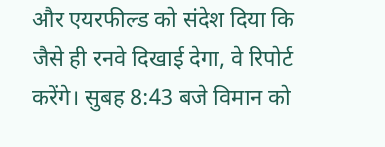और एयरफील्ड को संदेश दिया कि जैसे ही रनवे दिखाई देगा, वे रिपोर्ट करेंगे। सुबह 8:43 बजे विमान को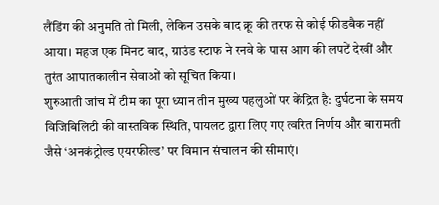लैंडिंग की अनुमति तो मिली, लेकिन उसके बाद क्रू की तरफ से कोई फीडबैक नहीं आया। महज एक मिनट बाद, ग्राउंड स्टाफ ने रनवे के पास आग की लपटें देखीं और तुरंत आपातकालीन सेवाओं को सूचित किया।
शुरुआती जांच में टीम का पूरा ध्यान तीन मुख्य पहलुओं पर केंद्रित है: दुर्घटना के समय विजिबिलिटी की वास्तविक स्थिति, पायलट द्वारा लिए गए त्वरित निर्णय और बारामती जैसे ‘अनकंट्रोल्ड एयरफील्ड’ पर विमान संचालन की सीमाएं।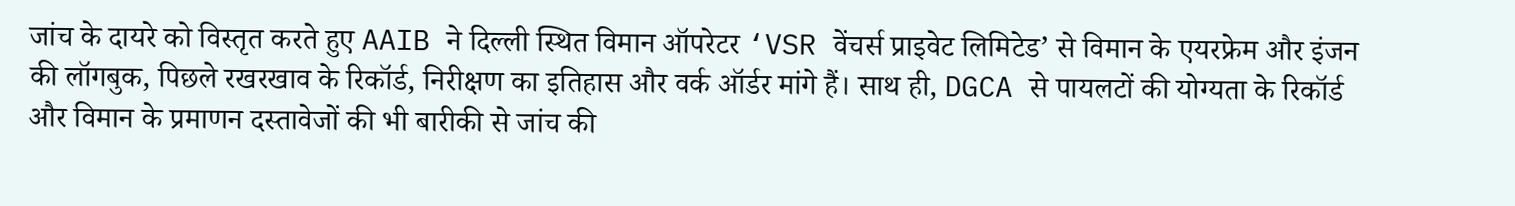जांच के दायरे को विस्तृत करते हुए AAIB ने दिल्ली स्थित विमान ऑपरेटर ‘VSR वेंचर्स प्राइवेट लिमिटेड’ से विमान के एयरफ्रेम और इंजन की लॉगबुक, पिछले रखरखाव के रिकॉर्ड, निरीक्षण का इतिहास और वर्क ऑर्डर मांगे हैं। साथ ही, DGCA से पायलटों की योग्यता के रिकॉर्ड और विमान के प्रमाणन दस्तावेजों की भी बारीकी से जांच की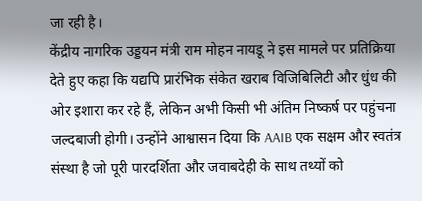जा रही है।
केंद्रीय नागरिक उड्डयन मंत्री राम मोहन नायडू ने इस मामले पर प्रतिक्रिया देते हुए कहा कि यद्यपि प्रारंभिक संकेत खराब विजिबिलिटी और धुंध की ओर इशारा कर रहे हैं, लेकिन अभी किसी भी अंतिम निष्कर्ष पर पहुंचना जल्दबाजी होगी। उन्होंने आश्वासन दिया कि AAIB एक सक्षम और स्वतंत्र संस्था है जो पूरी पारदर्शिता और जवाबदेही के साथ तथ्यों को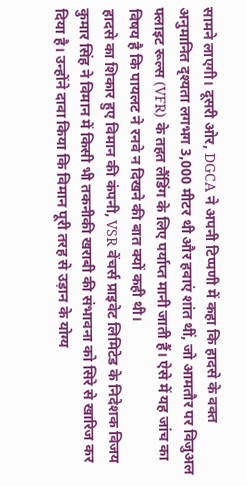सामने लाएगी। दूसरी ओर, DGCA ने अपनी टिप्पणी में कहा कि हादसे के वक्त अनुमानित दृश्यता लगभग 3,000 मीटर थी और हवाएं शांत थीं, जो आमतौर पर विजुअल फ्लाइट रूल्स (VFR) के तहत लैंडिंग के लिए पर्याप्त मानी जाती हैं। ऐसे में यह जांच का विषय है कि पायलट ने रनवे न दिखने की बात क्यों कही थी।
हादसे का शिकार हुए विमान की कंपनी, VSR वेंचर्स प्राइवेट लिमिटेड के निदेशक विजय कुमार सिंह ने विमान में किसी भी तकनीकी खराबी की संभावना को सिरे से खारिज कर दिया है। उन्होंने दावा किया कि विमान पूरी तरह से उड़ान के योग्य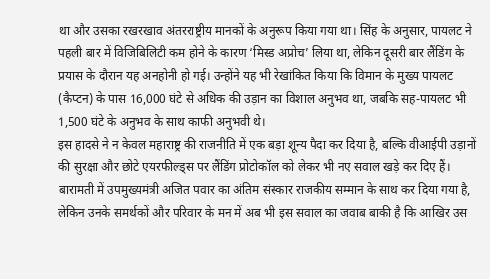था और उसका रखरखाव अंतरराष्ट्रीय मानकों के अनुरूप किया गया था। सिंह के अनुसार, पायलट ने पहली बार में विजिबिलिटी कम होने के कारण ‘मिस्ड अप्रोच’ लिया था, लेकिन दूसरी बार लैंडिंग के प्रयास के दौरान यह अनहोनी हो गई। उन्होंने यह भी रेखांकित किया कि विमान के मुख्य पायलट (कैप्टन) के पास 16,000 घंटे से अधिक की उड़ान का विशाल अनुभव था, जबकि सह-पायलट भी 1,500 घंटे के अनुभव के साथ काफी अनुभवी थे।
इस हादसे ने न केवल महाराष्ट्र की राजनीति में एक बड़ा शून्य पैदा कर दिया है, बल्कि वीआईपी उड़ानों की सुरक्षा और छोटे एयरफील्ड्स पर लैंडिंग प्रोटोकॉल को लेकर भी नए सवाल खड़े कर दिए हैं। बारामती में उपमुख्यमंत्री अजित पवार का अंतिम संस्कार राजकीय सम्मान के साथ कर दिया गया है, लेकिन उनके समर्थकों और परिवार के मन में अब भी इस सवाल का जवाब बाकी है कि आखिर उस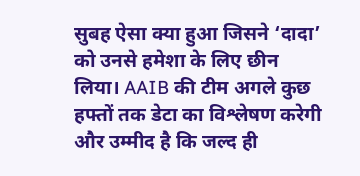सुबह ऐसा क्या हुआ जिसने ‘दादा’ को उनसे हमेशा के लिए छीन लिया। AAIB की टीम अगले कुछ हफ्तों तक डेटा का विश्लेषण करेगी और उम्मीद है कि जल्द ही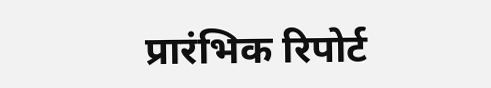प्रारंभिक रिपोर्ट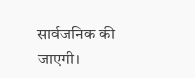सार्वजनिक की जाएगी।